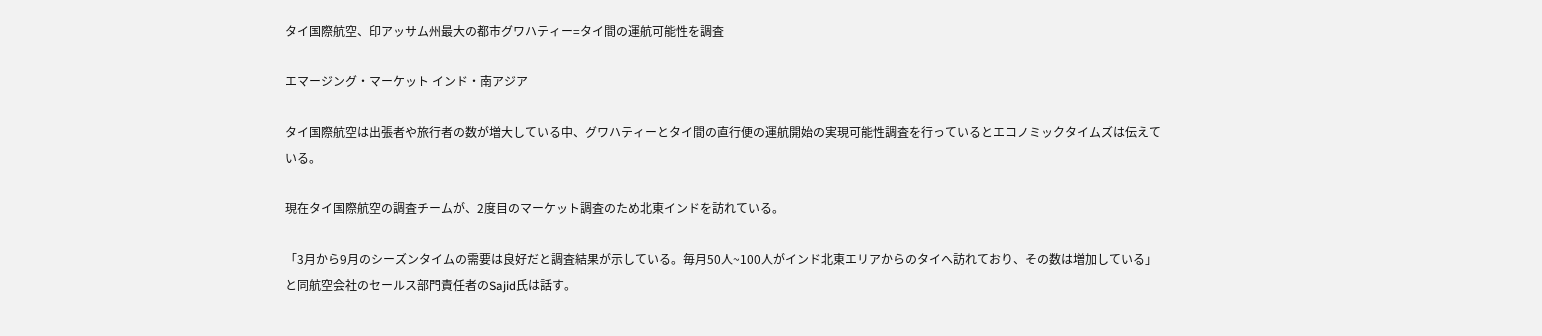タイ国際航空、印アッサム州最大の都市グワハティー=タイ間の運航可能性を調査

エマージング・マーケット インド・南アジア

タイ国際航空は出張者や旅行者の数が増大している中、グワハティーとタイ間の直行便の運航開始の実現可能性調査を行っているとエコノミックタイムズは伝えている。

現在タイ国際航空の調査チームが、2度目のマーケット調査のため北東インドを訪れている。

「3月から9月のシーズンタイムの需要は良好だと調査結果が示している。毎月50人~100人がインド北東エリアからのタイへ訪れており、その数は増加している」と同航空会社のセールス部門責任者のSajid氏は話す。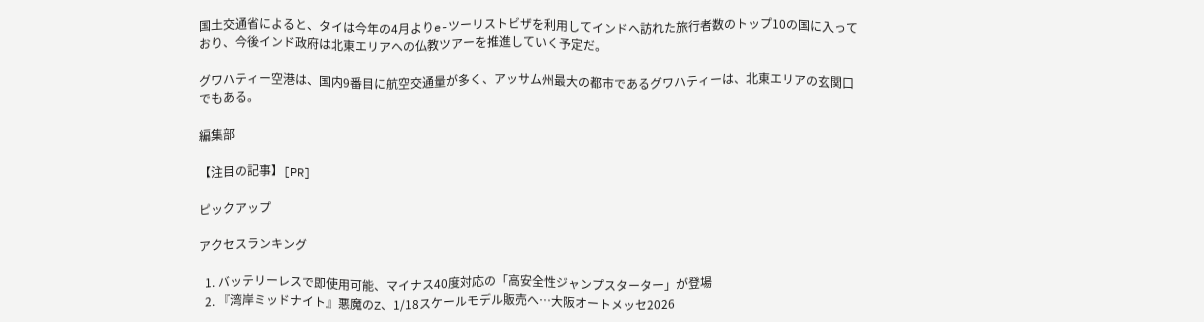国土交通省によると、タイは今年の4月よりe-ツーリストビザを利用してインドへ訪れた旅行者数のトップ10の国に入っており、今後インド政府は北東エリアへの仏教ツアーを推進していく予定だ。

グワハティー空港は、国内9番目に航空交通量が多く、アッサム州最大の都市であるグワハティーは、北東エリアの玄関口でもある。

編集部

【注目の記事】[PR]

ピックアップ

アクセスランキング

  1. バッテリーレスで即使用可能、マイナス40度対応の「高安全性ジャンプスターター」が登場
  2. 『湾岸ミッドナイト』悪魔のZ、1/18スケールモデル販売へ…大阪オートメッセ2026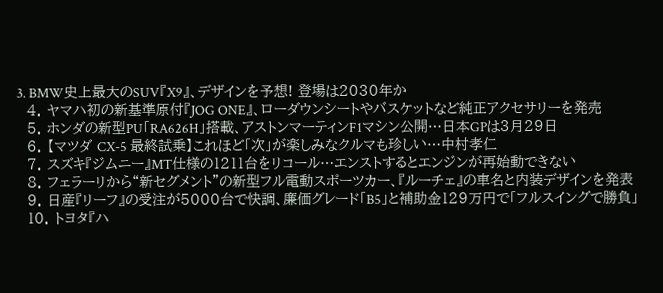3. BMW史上最大のSUV『X9』、デザインを予想! 登場は2030年か
  4. ヤマハ初の新基準原付『JOG ONE』、ローダウンシートやバスケットなど純正アクセサリーを発売
  5. ホンダの新型PU「RA626H」搭載、アストンマーティンF1マシン公開…日本GPは3月29日
  6. 【マツダ CX-5 最終試乗】これほど「次」が楽しみなクルマも珍しい…中村孝仁
  7. スズキ『ジムニー』MT仕様の1211台をリコール…エンストするとエンジンが再始動できない
  8. フェラーリから“新セグメント”の新型フル電動スポーツカー、『ルーチェ』の車名と内装デザインを発表
  9. 日産『リーフ』の受注が5000台で快調、廉価グレード「B5」と補助金129万円で「フルスイングで勝負」
  10. トヨタ『ハ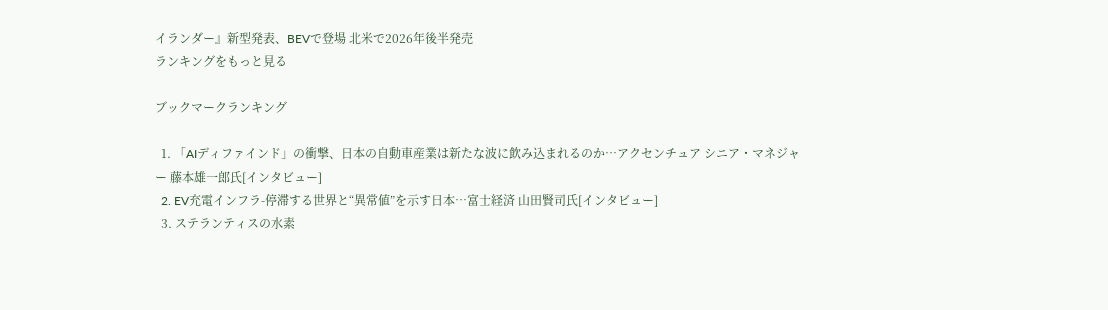イランダー』新型発表、BEVで登場 北米で2026年後半発売
ランキングをもっと見る

ブックマークランキング

  1. 「AIディファインド」の衝撃、日本の自動車産業は新たな波に飲み込まれるのか…アクセンチュア シニア・マネジャー 藤本雄一郎氏[インタビュー]
  2. EV充電インフラ-停滞する世界と“異常値”を示す日本…富士経済 山田賢司氏[インタビュー]
  3. ステランティスの水素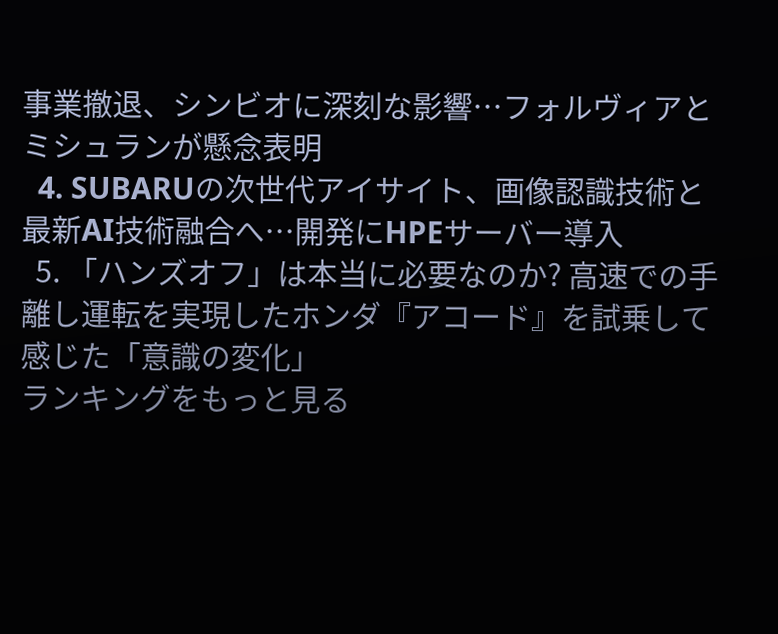事業撤退、シンビオに深刻な影響…フォルヴィアとミシュランが懸念表明
  4. SUBARUの次世代アイサイト、画像認識技術と最新AI技術融合へ…開発にHPEサーバー導入
  5. 「ハンズオフ」は本当に必要なのか? 高速での手離し運転を実現したホンダ『アコード』を試乗して感じた「意識の変化」
ランキングをもっと見る